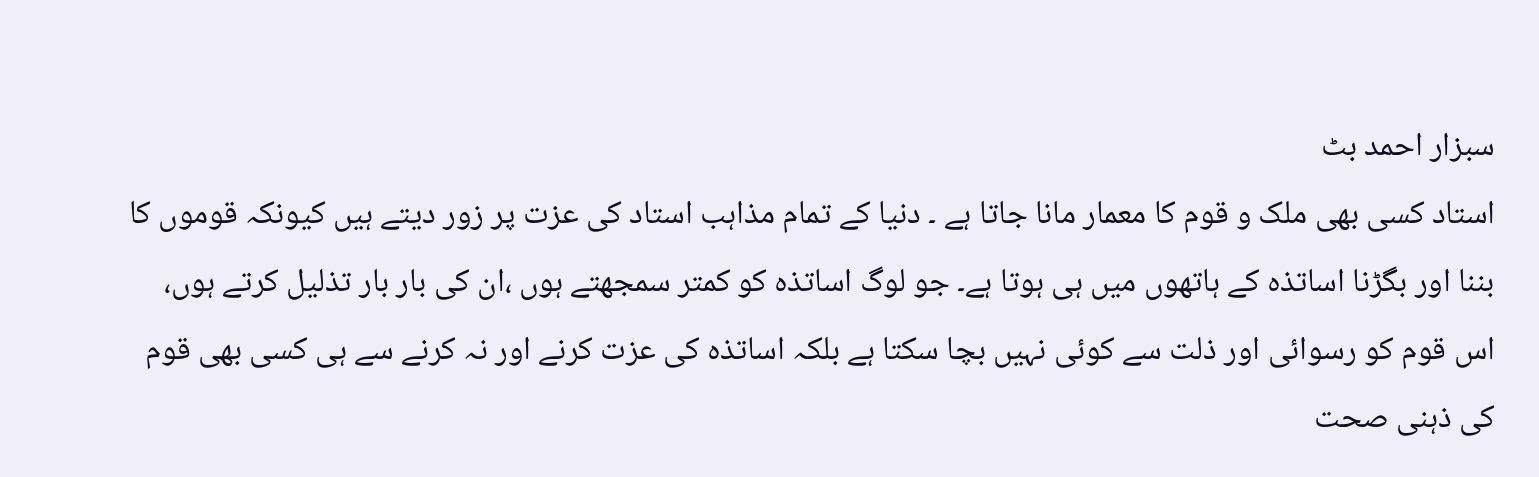سبزار احمد بٹ
استاد کسی بھی ملک و قوم کا معمار مانا جاتا ہے ۔ دنیا کے تمام مذاہب استاد کی عزت پر زور دیتے ہیں کیونکہ قوموں کا بننا اور بگڑنا اساتذہ کے ہاتھوں میں ہی ہوتا ہے۔ جو لوگ اساتذہ کو کمتر سمجھتے ہوں ،ان کی بار بار تذلیل کرتے ہوں، اس قوم کو رسوائی اور ذلت سے کوئی نہیں بچا سکتا ہے بلکہ اساتذہ کی عزت کرنے اور نہ کرنے سے ہی کسی بھی قوم کی ذہنی صحت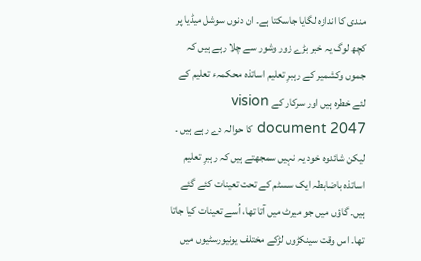مندی کا اندازہ لگایا جاسکتا ہے۔ ان دنوں سوشل میڈیا پر کچھ لوگ یہ خبر بڑے زور وشور سے چلا رہے ہیں کہ جموں وکشمیر کے رہبرِ تعلیم اساتذہ محکمہء تعلیم کے لئے خطرہ ہیں اور سرکار کے vision document 2047 کا حوالہ دے رہے ہیں ۔ لیکن شائدوہ خود یہ نہیں سمجھتے ہیں کہ رہبرِ تعلیم اساتذہ باضابطہ ایک سسٹم کے تحت تعینات کئے گئے ہیں۔ گاؤں میں جو میرٹ میں آتا تھا، اُسے تعینات کیا جاتا تھا۔ اس وقت سینکڑوں لڑکے مختلف یونیورسٹیوں میں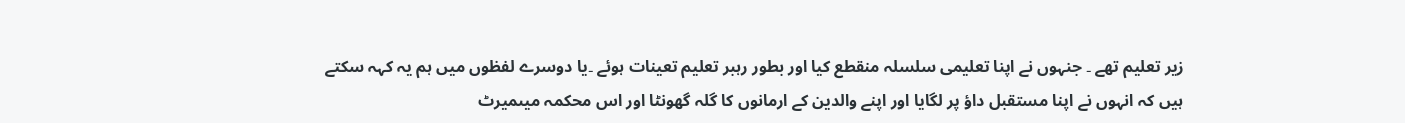زیر تعلیم تھے ۔ جنہوں نے اپنا تعلیمی سلسلہ منقطع کیا اور بطور رہبر تعلیم تعینات ہوئے ۔یا دوسرے لفظوں میں ہم یہ کہہ سکتے ہیں کہ انہوں نے اپنا مستقبل داؤ پر لگایا اور اپنے والدین کے ارمانوں کا گلہ گھونٹا اور اس محکمہ میںمیرٹ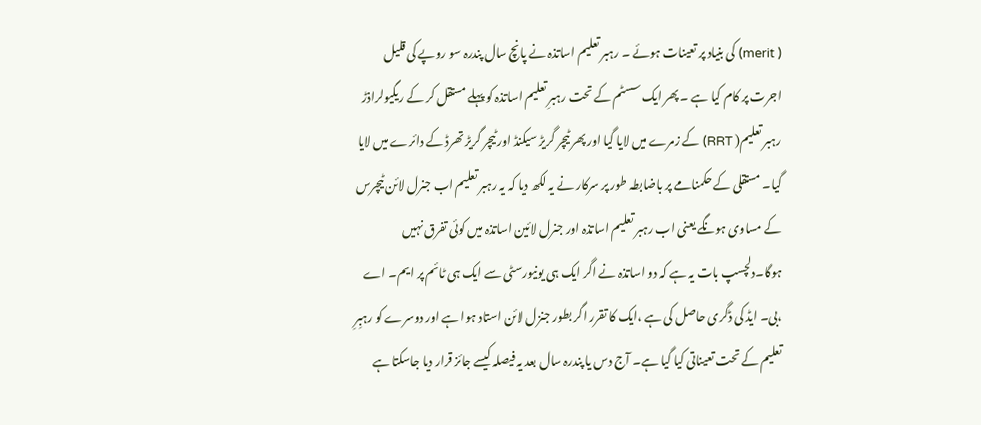( merit) کی بنیاد پر تعینات ہوئے ۔ رہبر تعلیم اساتذہ نے پانچ سال پندرہ سو روپے کی قلیل اجرت پر کام کیا ہے ۔ پھر ایک سسٹم کے تحت رہبرِ تعلیم اساتذہ کو پہلے مستقل کر کے ریگیولراذڑ رہبر تعلیم( RRT) کے زمرے میں لایا گیا اور پھر ٹیچر گریڑ سیکنڈ اور ٹیچر گریڑ تھرڈ کے دائرے میں لایا گیا۔ مستقلی کے حکمنامے پر باضابطہ طور پر سرکار نے یہ لکھ دیا کہ یہ رہبر تعلیم اب جنرل لائن ٹیچرس کے مساوی ہونگے یعنی اب رہبر تعلیم اساتذہ اور جنرل لائین اساتذہ میں کوئی تفرق نہیں ہوگا۔دلچسپ بات یہ ہے کہ دو اساتذہ نے اگر ایک ہی یونیورسٹی سے ایک ہی ٹائم پر ایم۔ اے ،بی۔ ایڈ کی ڈگری حاصل کی ہے ،ایک کا تقرر اگر بطور جنزل لائن استاد ہوا ہے اور دوسرے کو رہبِرِ تعلیم کے تحت تعیناتی کیا گیا ہے۔ آج دس یا پندرہ سال بعد یہ فیصلہ کیسے جائز قرار دیا جاسکتا ہے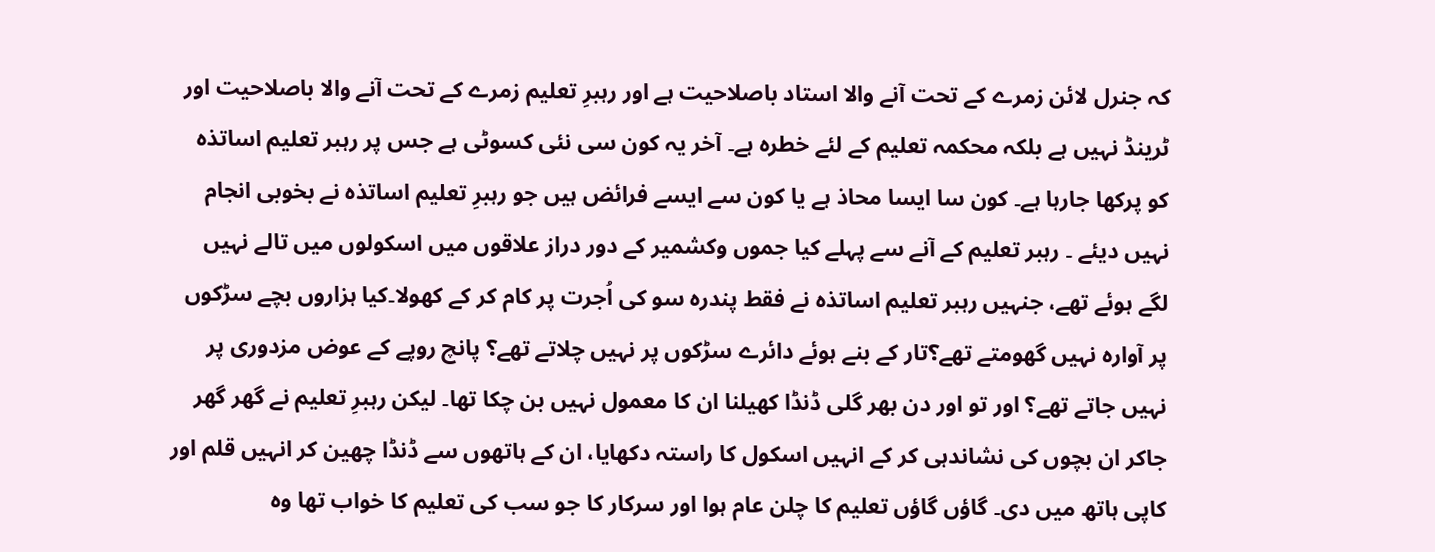کہ جنرل لائن زمرے کے تحت آنے والا استاد باصلاحیت ہے اور رہبرِ تعلیم زمرے کے تحت آنے والا باصلاحیت اور ٹرینڈ نہیں ہے بلکہ محکمہ تعلیم کے لئے خطرہ ہے۔ آخر یہ کون سی نئی کسوٹی ہے جس پر رہبر تعلیم اساتذہ کو پرکھا جارہا ہے۔ کون سا ایسا محاذ ہے یا کون سے ایسے فرائض ہیں جو رہبرِ تعلیم اساتذہ نے بخوبی انجام نہیں دیئے ۔ رہبر تعلیم کے آنے سے پہلے کیا جموں وکشمیر کے دور دراز علاقوں میں اسکولوں میں تالے نہیں لگے ہوئے تھے، جنہیں رہبر تعلیم اساتذہ نے فقط پندرہ سو کی اُجرت پر کام کر کے کھولا۔کیا ہزاروں بچے سڑکوں پر آوارہ نہیں گھومتے تھے؟تار کے بنے ہوئے دائرے سڑکوں پر نہیں چلاتے تھے؟ پانچ روپے کے عوض مزدوری پر نہیں جاتے تھے؟ اور تو اور دن بھر گلی ڈنڈا کھیلنا ان کا معمول نہیں بن چکا تھا۔ لیکن رہبرِ تعلیم نے گھر گھر جاکر ان بچوں کی نشاندہی کر کے انہیں اسکول کا راستہ دکھایا، ان کے ہاتھوں سے ڈنڈا چھین کر انہیں قلم اور کاپی ہاتھ میں دی۔ گاؤں گاؤں تعلیم کا چلن عام ہوا اور سرکار کا جو سب کی تعلیم کا خواب تھا وہ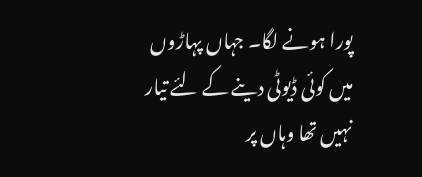پورا ہونے لگا۔ جہاں پہاڑوں میں کوئی ڈیوٹی دینے کے لئے تیار نہیں تھا وہاں پر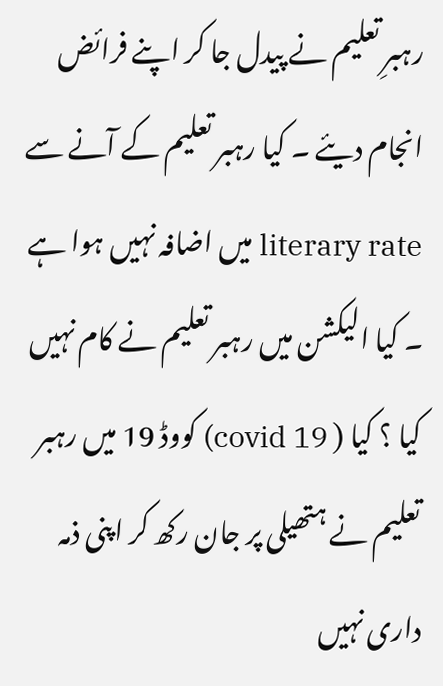رہبرِ تعلیم نے پیدل جا کر اپنے فرائض انجام دیئے ۔ کیا رہبر تعلیم کے آنے سے literary rate میں اضافہ نہیں ہوا ہے ۔ کیا الیکشن میں رہبر تعلیم نے کام نہیں کیا ؟ کیا ( covid 19) کووڈ 19 میں رہبر تعلیم نے ہتھیلی پر جان رکھ کر اپنی ذمہ داری نہیں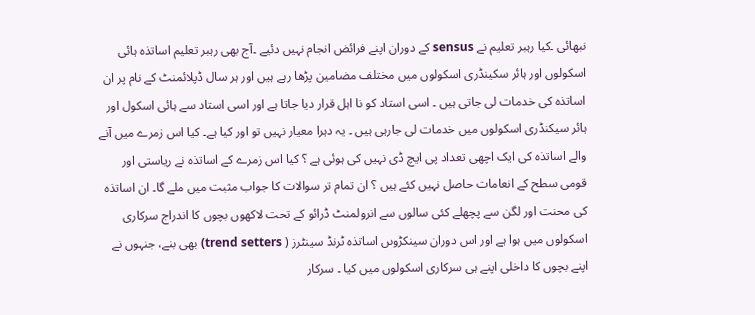نبھائی ۔کیا رہبر تعلیم نے sensus کے دوران اپنے فرائض انجام نہیں دئیے ۔آج بھی رہبر تعلیم اساتذہ ہائی اسکولوں اور ہائر سکینڈری اسکولوں میں مختلف مضامین پڑھا رہے ہیں اور ہر سال ڈپلائمنٹ کے نام پر ان اساتذہ کی خدمات لی جاتی ہیں ۔ اسی استاد کو نا اہل قرار دیا جاتا ہے اور اسی استاد سے ہائی اسکول اور ہائر سیکنڈری اسکولوں میں خدمات لی جارہی ہیں ۔ یہ دہرا معیار نہیں تو اور کیا ہے۔ کیا اس زمرے میں آنے والے اساتذہ کی ایک اچھی تعداد پی ایچ ڈی نہیں کی ہوئی ہے ؟ کیا اس زمرے کے اساتذہ نے ریاستی اور قومی سطح کے انعامات حاصل نہیں کئے ہیں ؟ ان تمام تر سوالات کا جواب مثبت میں ملے گا۔ ان اساتذہ کی محنت اور لگن سے پچھلے کئی سالوں سے انرولمنٹ ڈرائو کے تحت لاکھوں بچوں کا اندراج سرکاری اسکولوں میں ہوا ہے اور اس دوران سینکڑوںں اساتذہ ٹرنڈ سینٹرز ( trend setters) بھی بنے، جنہوں نے اپنے بچوں کا داخلی اپنے ہی سرکاری اسکولوں میں کیا ۔ سرکار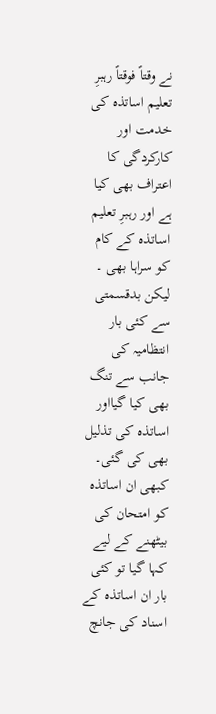نے وقتاً فوقتاً رہبرِ تعلیم اساتذہ کی خدمت اور کارکردگی کا اعتراف بھی کیا ہے اور رہبرِ تعلیم اساتذہ کے کام کو سراہا بھی ۔ لیکن بدقسمتی سے کئی بار انتظامیہ کی جانب سے تنگ بھی کیا گیااور اساتذہ کی تذلیل بھی کی گئی۔ کبھی ان اساتذہ کو امتحان کی بیٹھنے کے لیے کہا گیا تو کئی بار ان اساتذہ کے اسناد کی جانچ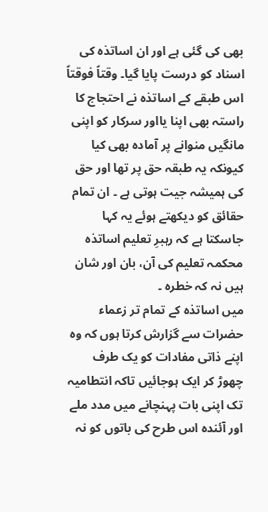بھی کی گئی ہے اور ان اساتذہ کی اسناد کو درست پایا گیا۔ وقتاً فوقتاً اس طبقے کے اساتذہ نے احتجاج کا راستہ بھی اپنا یااور سرکار کو اپنی مانگیں منوانے پر آمادہ بھی کیا کیونکہ یہ طبقہ حق پر تھا اور حق کی ہمیشہ جیت ہوتی ہے ۔ ان تمام حقائق کو دیکھتے ہوئے یہ کہا جاسکتا ہے کہ رہبرِ تعلیم اساتذہ محکمہ تعلیم کی آن، بان اور شان ہیں نہ کہ خطرہ ۔
میں اساتذہ کے تمام تر زعماء حضرات سے گزارش کرتا ہوں کہ وہ اپنے ذاتی مفادات کو یک طرف چھوڑ کر ایک ہوجائیں تاکہ انتطامیہ تک اپنی بات پہنچانے میں مدد ملے اور آئندہ اس طرح کی باتوں کو نہ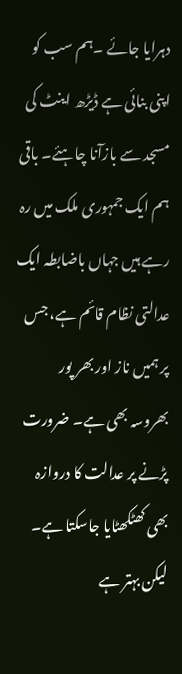دہرایا جائے ۔ہم سب کو اپنی بنائی ہے ڈیڑھ اینٹ کی مسجد سے بازآنا چاہئے۔ باقی ہم ایک جمہوری ملک میں رہ رہے ہیں جہاں باضابطہ ایک عدالتی نظام قائم ہے، جس پر ہمیں ناز اور بھر پور بھروسہ بھی ہے۔ ضرورت پڑنے پر عدالت کا دروازہ بھی کھٹکھٹایا جاسکتا ہے۔ لیکن بہتر ہے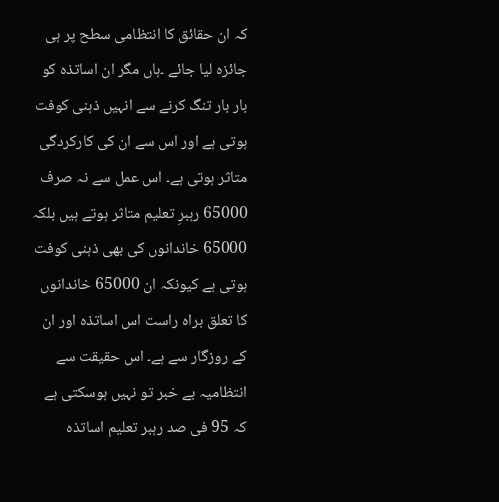کہ ان حقائق کا انتظامی سطح پر ہی جائزہ لیا جائے ۔ہاں مگر ان اساتذہ کو بار بار تنگ کرنے سے انہیں ذہنی کوفت ہوتی ہے اور اس سے ان کی کارکردگی متاثر ہوتی ہے۔ اس عمل سے نہ صرف 65000 رہبرِ تعلیم متاثر ہوتے ہیں بلکہ 65000 خاندانوں کی بھی ذہنی کوفت ہوتی ہے کیونکہ ان 65000 خاندانوں کا تعلق براہ راست اس اساتذہ اور ان کے روزگار سے ہے۔ اس حقیقت سے انتظامیہ بے خبر تو نہیں ہوسکتی ہے کہ 95 فی صد رہبر تعلیم اساتذہ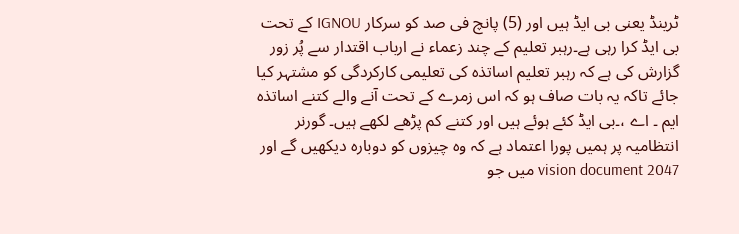ٹرینڈ یعنی بی ایڈ ہیں اور (5) پانچ فی صد کو سرکار IGNOU کے تحت بی ایڈ کرا رہی ہے۔رہبر تعلیم کے چند زعماء نے ارباب اقتدار سے پُر زور گزارش کی ہے کہ رہبر تعلیم اساتذہ کی تعلیمی کارکردگی کو مشتہر کیا جائے تاکہ یہ بات صاف ہو کہ اس زمرے کے تحت آنے والے کتنے اساتذہ ایم ۔ اے ،۔بی ایڈ کئے ہوئے ہیں اور کتنے کم پڑھے لکھے ہیں۔ گورنر انتظامیہ پر ہمیں پورا اعتماد ہے کہ وہ چیزوں کو دوبارہ دیکھیں گے اور vision document 2047 میں جو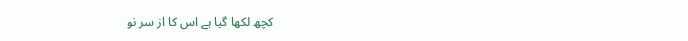کچھ لکھا گیا ہے اس کا از سر نو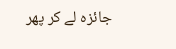جائزہ لے کر پھر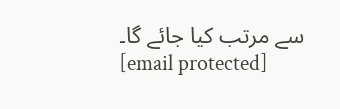سے مرتب کیا جائے گا۔
[email protected]